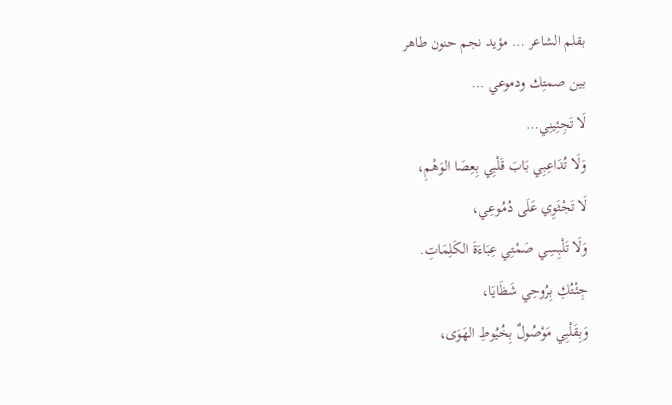بقلم الشاعر … مؤيد نجم حنون طاهر
بين صمتِك ودموعي …
لَا تَجِئِينِي…
وَلَا تُدَاعِبِي بَابَ قَلْبِي بِعِصَا الوَهْمِ،
لَا تَجْثَوِي عَلَى دُمُوعِي،
وَلَا تَلْبِسِي صَمْتِي عِبَاءَةَ الكَلِمَاتِ.
جِئْتُكِ بِرُوحِي شَظَايَا،
وَبِقَلْبِي مَوْصُولٌ بِخُيُوطِ الهَوَى،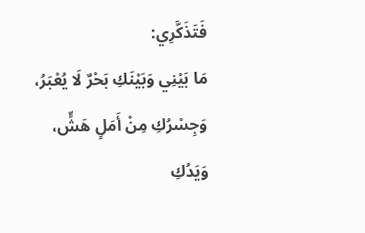فَتَذَكَّرِي:
مَا بَيْنِي وَبَيْنَكِ بَحْرٌ لَا يُعْبَرُ،
وَجِسْرُكِ مِنْ أَمَلٍ هَشٍّ،
وَيَدُكِ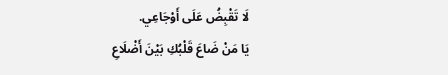لَا تَقْبِضُ عَلَى أَوْجَاعِي.
يَا مَنْ ضَاعَ قَلْبُكِ بَيْنَ أَضْلَاعِ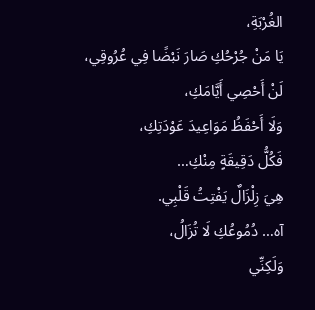الغُرْبَةِ،
يَا مَنْ جُرْحُكِ صَارَ نَبْضًا فِي عُرُوقِي،
لَنْ أَحْصِي أَيَّامَكِ،
وَلَا أَحْفَظُ مَوَاعِيدَ عَوْدَتِكِ،
فَكُلُّ دَقِيقَةٍ مِنْكِ…
هِيَ زِلْزَالٌ يَفْتِتُ قَلْبِي.
آه… دُمُوعُكِ لَا تُزَالُ،
وَلَكِنِّي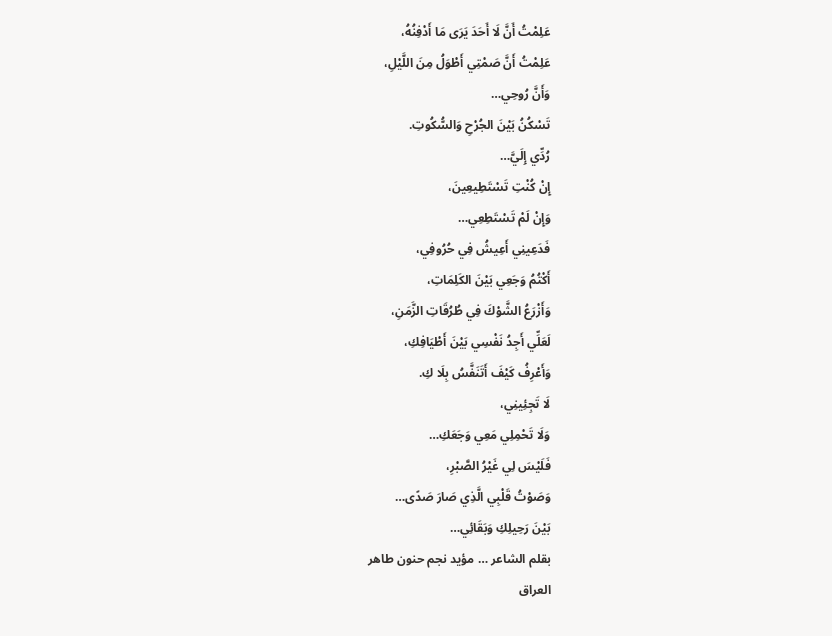عَلِمْتُ أَنَّ لَا أَحَدَ يَرَى مَا أَدْفِنُهُ،
عَلِمْتُ أَنَّ صَمْتِي أَطْوَلُ مِنَ اللَّيْلِ،
وَأَنَّ رُوحِي…
تَسْكُنُ بَيْنَ الجُرْحِ وَالسُّكُوتِ.
رُدِّي إِلَيَّ…
إِنْ كُنْتِ تَسْتَطِيعِينَ،
وَإِنْ لَمْ تَسْتَطِعِي…
فَدَعِينِي أَعِيشُ فِي حُرُوفِي،
أَكْتُمُ وَجَعِي بَيْنَ الكَلِمَاتِ،
وَأَزْرَعُ الشَّوْكَ فِي طُرُقَاتِ الزَّمَنِ،
لَعَلِّي أَجِدُ نَفْسِي بَيْنَ أَطْيَافِكِ،
وَأَعْرِفُ كَيْفَ أَتَنَفَّسُ بِلَا كِ.
لَا تَجِئِينِي،
وَلَا تَحْمِلِي مَعِي وَجَعَكِ…
فَلَيْسَ لِي غَيْرُ الصَّبْرِ،
وَصَوْتُ قَلْبِي الَّذِي صَارَ صَدًى…
بَيْنَ رَحِيلِكِ وَبَقَائِي…
بقلم الشاعر … مؤيد نجم حنون طاهر
العراق